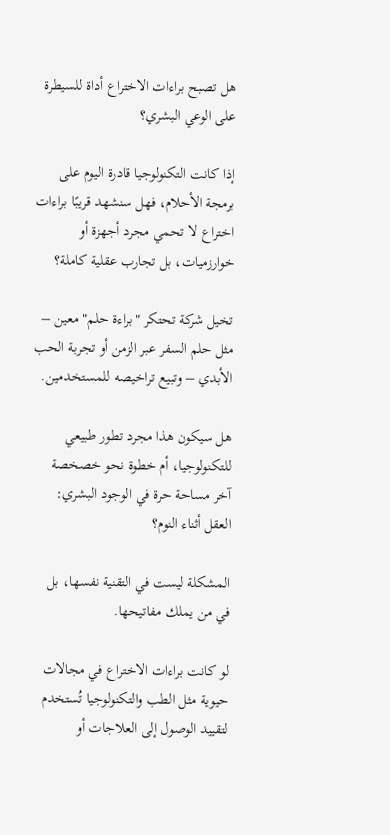هل تصبح براءات الاختراع أداة للسيطرة على الوعي البشري؟

إذا كانت التكنولوجيا قادرة اليوم على برمجة الأحلام، فهل سنشهد قريبًا براءات اختراع لا تحمي مجرد أجهزة أو خوارزميات، بل تجارب عقلية كاملة؟

تخيل شركة تحتكر "براءة حلم" معين – مثل حلم السفر عبر الزمن أو تجربة الحب الأبدي – وتبيع تراخيصه للمستخدمين.

هل سيكون هذا مجرد تطور طبيعي للتكنولوجيا، أم خطوة نحو خصخصة آخر مساحة حرة في الوجود البشري: العقل أثناء النوم؟

المشكلة ليست في التقنية نفسها، بل في من يملك مفاتيحها.

لو كانت براءات الاختراع في مجالات حيوية مثل الطب والتكنولوجيا تُستخدم لتقييد الوصول إلى العلاجات أو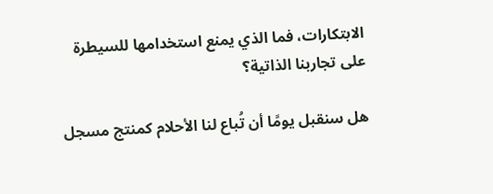الابتكارات، فما الذي يمنع استخدامها للسيطرة على تجاربنا الذاتية؟

هل سنقبل يومًا أن تُباع لنا الأحلام كمنتج مسجل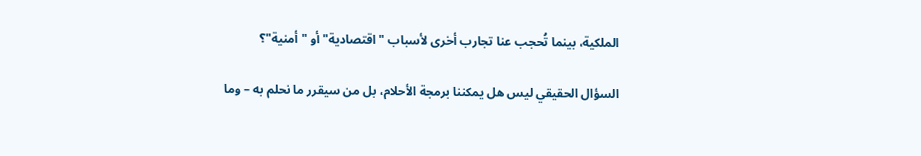الملكية، بينما تُحجب عنا تجارب أخرى لأسباب "اقتصادية" أو "أمنية"؟

السؤال الحقيقي ليس هل يمكننا برمجة الأحلام، بل من سيقرر ما نحلم به – وما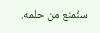سنُمنع من حلمه.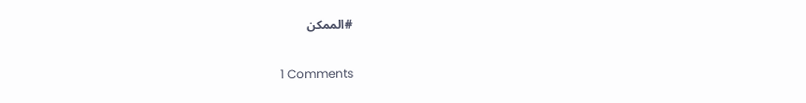#الممكن

1 Comments